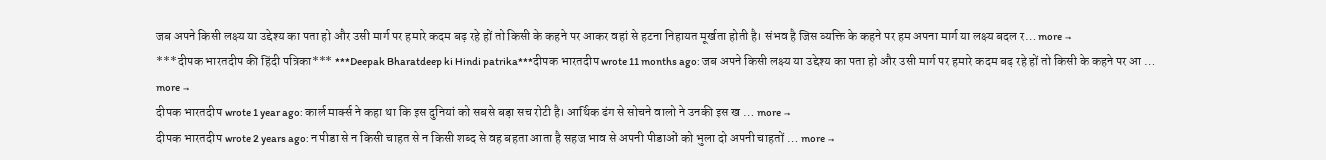जब अपने किसी लक्ष्य या उद्देश्य का पता हो और उसी मार्ग पर हमारे कदम बढ़ रहे हों तो किसी के कहने पर आकर वहां से हटना निहायत मूर्खता होती है। संभव है जिस व्यक्ति के कहने पर हम अपना मार्ग या लक्ष्य बदल र… more →
***दीपक भारतदीप की हिंदी पत्रिका*** ***Deepak Bharatdeep ki Hindi patrika***दीपक भारतदीप wrote 11 months ago: जब अपने किसी लक्ष्य या उद्देश्य का पता हो और उसी मार्ग पर हमारे कदम बढ़ रहे हों तो किसी के कहने पर आ … more →
दीपक भारतदीप wrote 1 year ago: कार्ल मार्क्स ने कहा था कि इस दुनियां को सबसे बड़ा सच रोटी है। आर्थिक ढंग से सोचने वालो ने उनकी इस ख … more →
दीपक भारतदीप wrote 2 years ago: न पीडा से न किसी चाहत से न किसी शब्द से वह बहता आता है सहज भाव से अपनी पीडाओं को भुला दो अपनी चाहतों … more →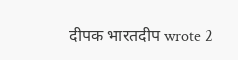दीपक भारतदीप wrote 2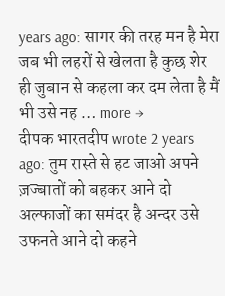years ago: सागर की तरह मन है मेरा जब भी लहरों से खेलता है कुछ शेर ही जुबान से कहला कर दम लेता है मैं भी उसे नह … more →
दीपक भारतदीप wrote 2 years ago: तुम रास्ते से हट जाओ अपने ज़ज्बातों को बहकर आने दो अल्फाजों का समंदर है अन्दर उसे उफनते आने दो कहने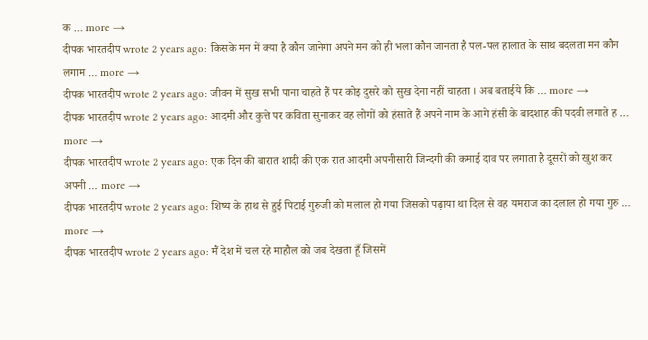क … more →
दीपक भारतदीप wrote 2 years ago: किसके मन में क्या है कौन जानेगा अपने मन को ही भला कौन जानता है पल-पल हालात के साथ बदलता मन कौन लगाम … more →
दीपक भारतदीप wrote 2 years ago: जीवन में सुख सभी पाना चाहते हैं पर कोइ दुसरे को सुख देना नहीं चाहता । अब बताईये कि … more →
दीपक भारतदीप wrote 2 years ago: आदमी और कुत्ते पर कविता सुनाकर वह लोगों को हंसाते हैं अपने नाम के आगे हंसी के बादशाह की पदवी लगाते ह … more →
दीपक भारतदीप wrote 2 years ago: एक दिन की बारात शादी की एक रात आदमी अपनीसारी जिन्दगी की कमाई दाव पर लगाता है दूसरों को खुश कर अपनी … more →
दीपक भारतदीप wrote 2 years ago: शिष्य के हाथ से हुई पिटाई गुरुजी को मलाल हो गया जिसको पढ़ाया था दिल से वह यमराज का दलाल हो गया गुरु … more →
दीपक भारतदीप wrote 2 years ago: मैं देश में चल रहे माहौल को जब देखता हूँ जिसमें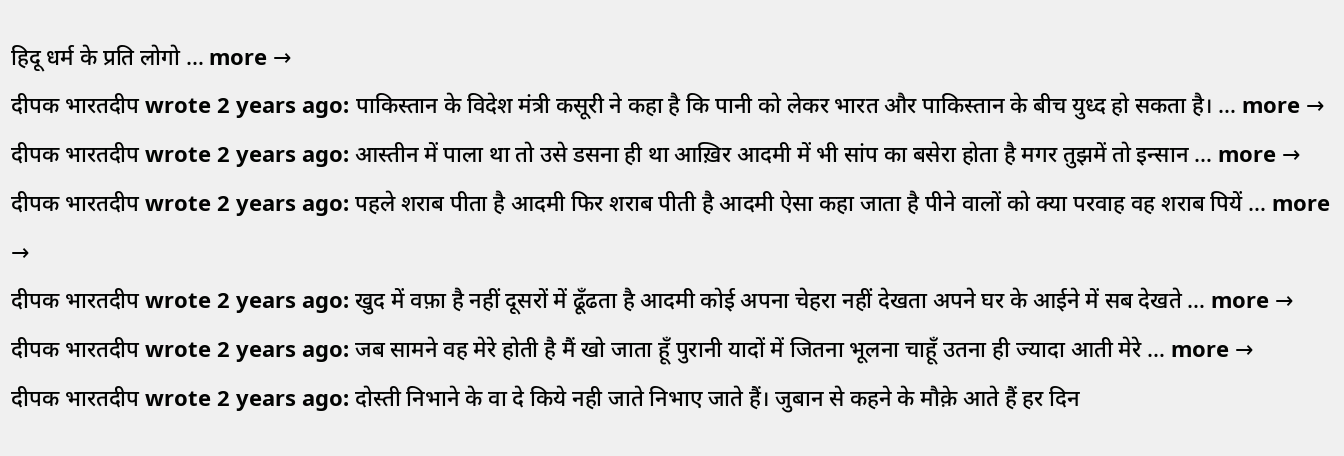हिदू धर्म के प्रति लोगो … more →
दीपक भारतदीप wrote 2 years ago: पाकिस्तान के विदेश मंत्री कसूरी ने कहा है कि पानी को लेकर भारत और पाकिस्तान के बीच युध्द हो सकता है। … more →
दीपक भारतदीप wrote 2 years ago: आस्तीन में पाला था तो उसे डसना ही था आख़िर आदमी में भी सांप का बसेरा होता है मगर तुझमें तो इन्सान … more →
दीपक भारतदीप wrote 2 years ago: पहले शराब पीता है आदमी फिर शराब पीती है आदमी ऐसा कहा जाता है पीने वालों को क्या परवाह वह शराब पियें … more →
दीपक भारतदीप wrote 2 years ago: खुद में वफ़ा है नहीं दूसरों में ढूँढता है आदमी कोई अपना चेहरा नहीं देखता अपने घर के आईने में सब देखते … more →
दीपक भारतदीप wrote 2 years ago: जब सामने वह मेरे होती है मैं खो जाता हूँ पुरानी यादों में जितना भूलना चाहूँ उतना ही ज्यादा आती मेरे … more →
दीपक भारतदीप wrote 2 years ago: दोस्ती निभाने के वा दे किये नही जाते निभाए जाते हैं। जुबान से कहने के मौक़े आते हैं हर दिन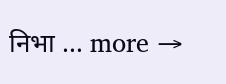निभा … more →